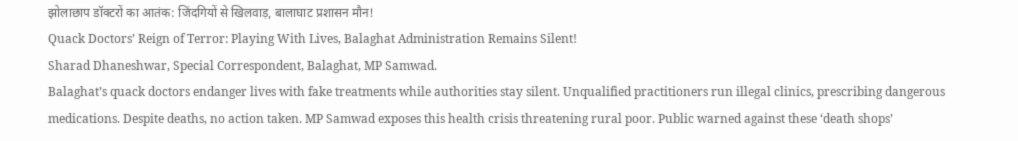झोलाछाप डॉक्टरों का आतंक: जिंदगियों से खिलवाड़, बालाघाट प्रशासन मौन!
Quack Doctors’ Reign of Terror: Playing With Lives, Balaghat Administration Remains Silent!
Sharad Dhaneshwar, Special Correspondent, Balaghat, MP Samwad.
Balaghat’s quack doctors endanger lives with fake treatments while authorities stay silent. Unqualified practitioners run illegal clinics, prescribing dangerous medications. Despite deaths, no action taken. MP Samwad exposes this health crisis threatening rural poor. Public warned against these ‘death shops’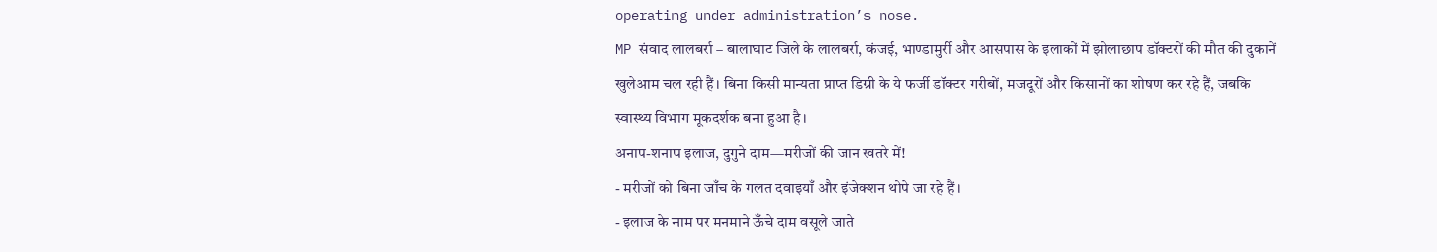operating under administration’s nose.
MP संवाद लालबर्रा – बालाघाट जिले के लालबर्रा, कंजई, भाण्डामुर्री और आसपास के इलाकों में झोलाछाप डॉक्टरों की मौत की दुकानें खुलेआम चल रही हैं। बिना किसी मान्यता प्राप्त डिग्री के ये फर्जी डॉक्टर गरीबों, मजदूरों और किसानों का शोषण कर रहे हैं, जबकि स्वास्थ्य विभाग मूकदर्शक बना हुआ है।
अनाप-शनाप इलाज, दुगुने दाम—मरीजों की जान खतरे में!
- मरीजों को बिना जाँच के गलत दवाइयाँ और इंजेक्शन थोपे जा रहे हैं।
- इलाज के नाम पर मनमाने ऊँचे दाम वसूले जाते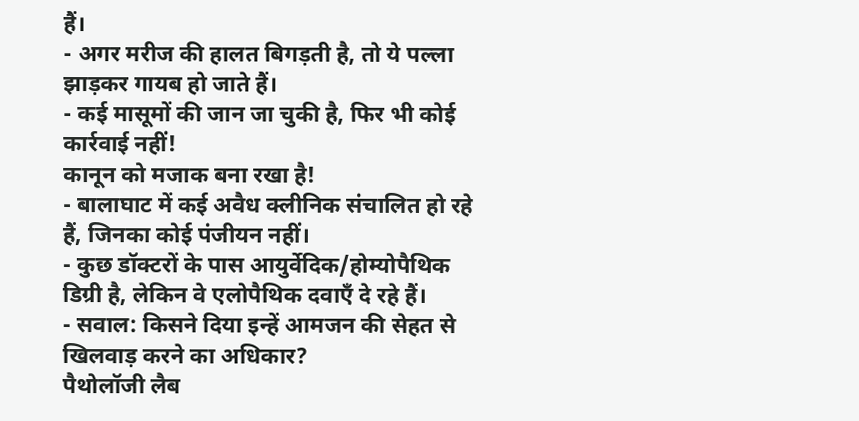हैं।
- अगर मरीज की हालत बिगड़ती है, तो ये पल्ला झाड़कर गायब हो जाते हैं।
- कई मासूमों की जान जा चुकी है, फिर भी कोई कार्रवाई नहीं!
कानून को मजाक बना रखा है!
- बालाघाट में कई अवैध क्लीनिक संचालित हो रहे हैं, जिनका कोई पंजीयन नहीं।
- कुछ डॉक्टरों के पास आयुर्वेदिक/होम्योपैथिक डिग्री है, लेकिन वे एलोपैथिक दवाएँ दे रहे हैं।
- सवाल: किसने दिया इन्हें आमजन की सेहत से खिलवाड़ करने का अधिकार?
पैथोलॉजी लैब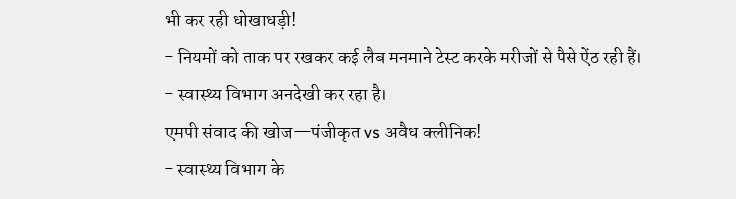भी कर रही धोखाधड़ी!
- नियमों को ताक पर रखकर कई लैब मनमाने टेस्ट करके मरीजों से पैसे ऐंठ रही हैं।
- स्वास्थ्य विभाग अनदेखी कर रहा है।
एमपी संवाद की खोज—पंजीकृत vs अवैध क्लीनिक!
- स्वास्थ्य विभाग के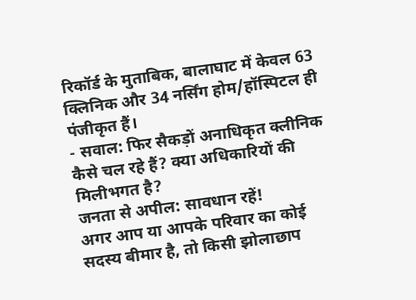रिकॉर्ड के मुताबिक, बालाघाट में केवल 63 क्लिनिक और 34 नर्सिंग होम/हॉस्पिटल ही पंजीकृत हैं।
- सवाल: फिर सैकड़ों अनाधिकृत क्लीनिक कैसे चल रहे हैं? क्या अधिकारियों की मिलीभगत है?
जनता से अपील: सावधान रहें!
अगर आप या आपके परिवार का कोई सदस्य बीमार है, तो किसी झोलाछाप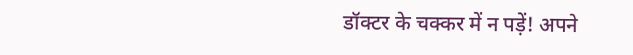डॉक्टर के चक्कर में न पड़ें! अपने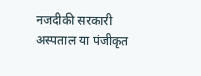नजदीकी सरकारी अस्पताल या पंजीकृत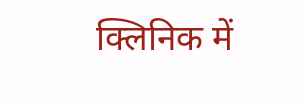क्लिनिक में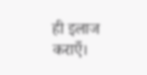ही इलाज कराएँ।